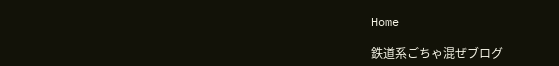Home

鉄道系ごちゃ混ぜブログ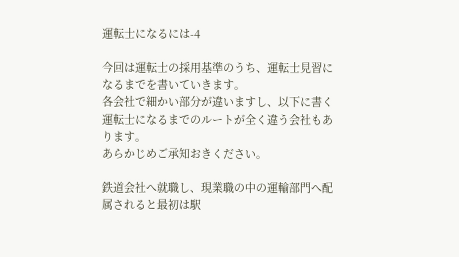運転士になるには-4

今回は運転士の採用基準のうち、運転士見習になるまでを書いていきます。
各会社で細かい部分が違いますし、以下に書く運転士になるまでのルートが全く違う会社もあります。
あらかじめご承知おきください。

鉄道会社へ就職し、現業職の中の運輸部門へ配属されると最初は駅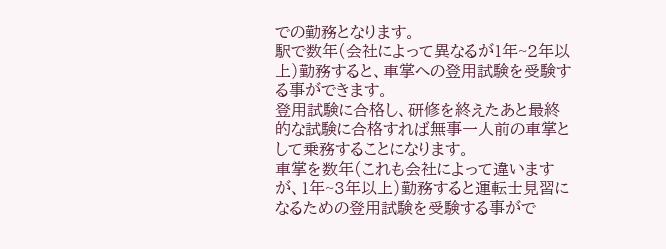での勤務となります。
駅で数年(会社によって異なるが1年~2年以上)勤務すると、車掌への登用試験を受験する事ができます。
登用試験に合格し、研修を終えたあと最終的な試験に合格すれば無事一人前の車掌として乗務することになります。
車掌を数年(これも会社によって違いますが、1年~3年以上)勤務すると運転士見習になるための登用試験を受験する事がで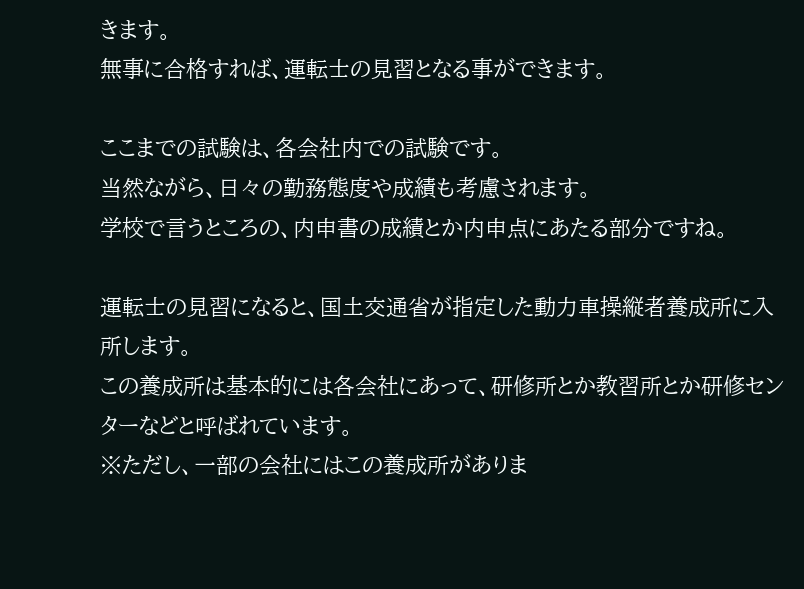きます。
無事に合格すれば、運転士の見習となる事ができます。

ここまでの試験は、各会社内での試験です。
当然ながら、日々の勤務態度や成績も考慮されます。
学校で言うところの、内申書の成績とか内申点にあたる部分ですね。

運転士の見習になると、国土交通省が指定した動力車操縦者養成所に入所します。
この養成所は基本的には各会社にあって、研修所とか教習所とか研修センターなどと呼ばれています。
※ただし、一部の会社にはこの養成所がありま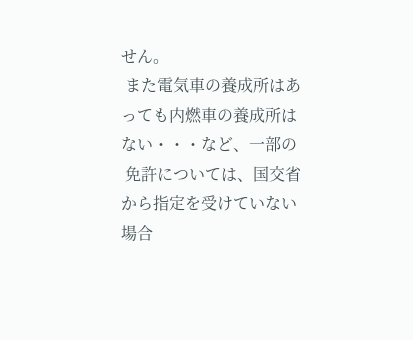せん。
 また電気車の養成所はあっても内燃車の養成所はない・・・など、一部の
 免許については、国交省から指定を受けていない場合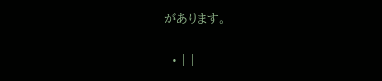があります。

  • | |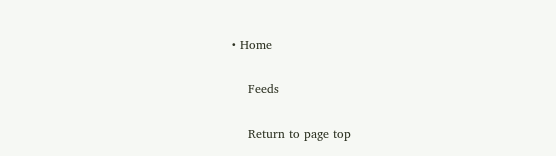• Home

    Feeds

    Return to page top